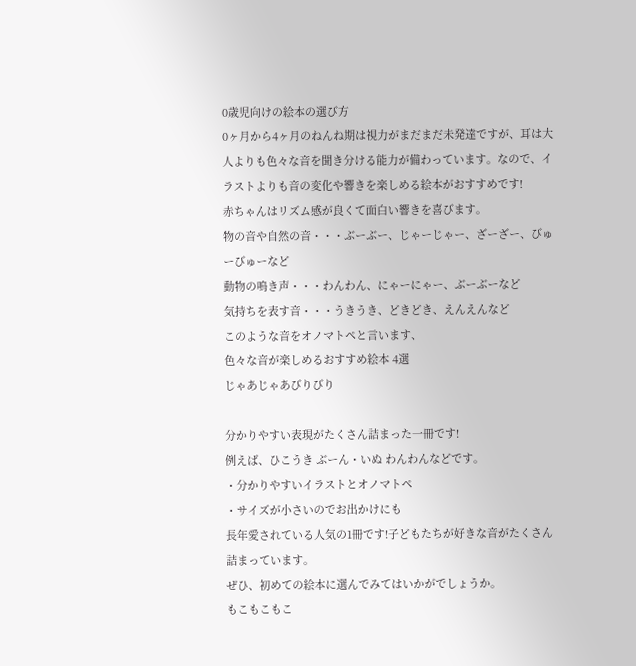0歳児向けの絵本の選び方
0ヶ月から4ヶ月のねんね期は視力がまだまだ未発達ですが、耳は大人よりも色々な音を聞き分ける能力が備わっています。なので、イラストよりも音の変化や響きを楽しめる絵本がおすすめです!
赤ちゃんはリズム感が良くて面白い響きを喜びます。
物の音や自然の音・・・ぶーぶー、じゃーじゃー、ざーざー、びゅーびゅーなど
動物の鳴き声・・・わんわん、にゃーにゃー、ぶーぶーなど
気持ちを表す音・・・うきうき、どきどき、えんえんなど
このような音をオノマトペと言います、
色々な音が楽しめるおすすめ絵本 4選
じゃあじゃあびりびり

分かりやすい表現がたくさん詰まった一冊です!
例えば、ひこうき ぶーん・いぬ わんわんなどです。
・分かりやすいイラストとオノマトペ
・サイズが小さいのでお出かけにも
長年愛されている人気の1冊です!子どもたちが好きな音がたくさん詰まっています。
ぜひ、初めての絵本に選んでみてはいかがでしょうか。
もこもこもこ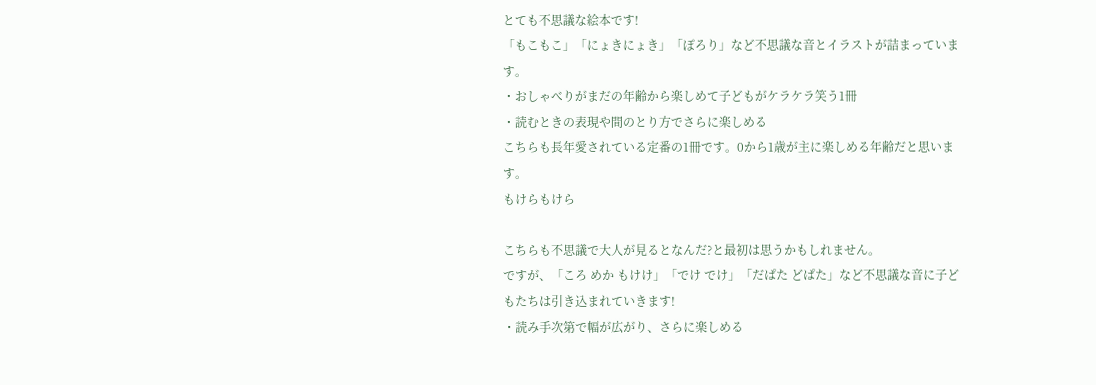とても不思議な絵本です!
「もこもこ」「にょきにょき」「ぽろり」など不思議な音とイラストが詰まっています。
・おしゃべりがまだの年齢から楽しめて子どもがケラケラ笑う1冊
・読むときの表現や間のとり方でさらに楽しめる
こちらも長年愛されている定番の1冊です。0から1歳が主に楽しめる年齢だと思います。
もけらもけら

こちらも不思議で大人が見るとなんだ?と最初は思うかもしれません。
ですが、「ころ めか もけけ」「でけ でけ」「だぱた どぱた」など不思議な音に子どもたちは引き込まれていきます!
・読み手次第で幅が広がり、さらに楽しめる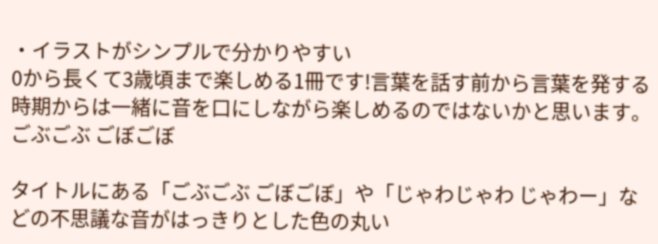・イラストがシンプルで分かりやすい
0から長くて3歳頃まで楽しめる1冊です!言葉を話す前から言葉を発する時期からは一緒に音を口にしながら楽しめるのではないかと思います。
ごぶごぶ ごぼごぼ

タイトルにある「ごぶごぶ ごぼごぼ」や「じゃわじゃわ じゃわー」などの不思議な音がはっきりとした色の丸い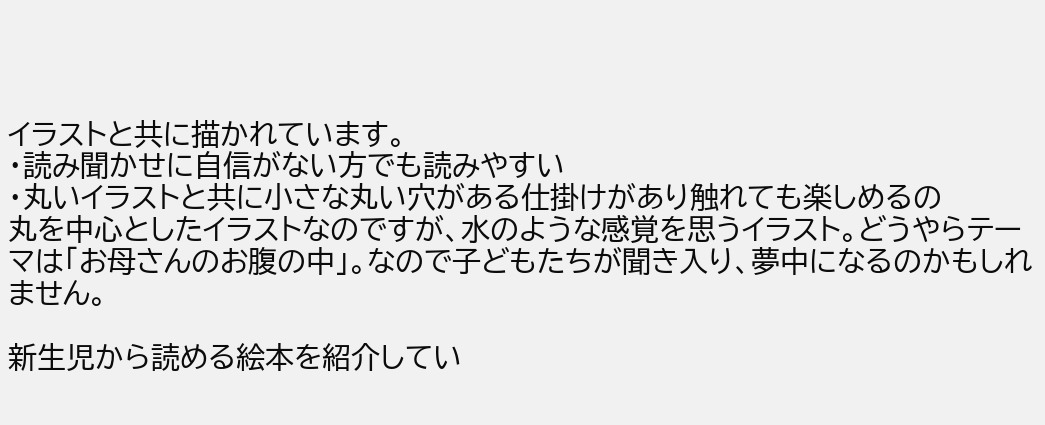イラストと共に描かれています。
・読み聞かせに自信がない方でも読みやすい
・丸いイラストと共に小さな丸い穴がある仕掛けがあり触れても楽しめるの
丸を中心としたイラストなのですが、水のような感覚を思うイラスト。どうやらテーマは「お母さんのお腹の中」。なので子どもたちが聞き入り、夢中になるのかもしれません。

新生児から読める絵本を紹介してい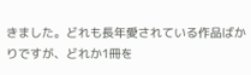きました。どれも長年愛されている作品ばかりですが、どれか1冊を